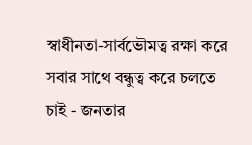স্বাধীনতা-সার্বভৌমত্ব রক্ষা করে সবার সাথে বন্ধুত্ব করে চলতে চাই - জনতার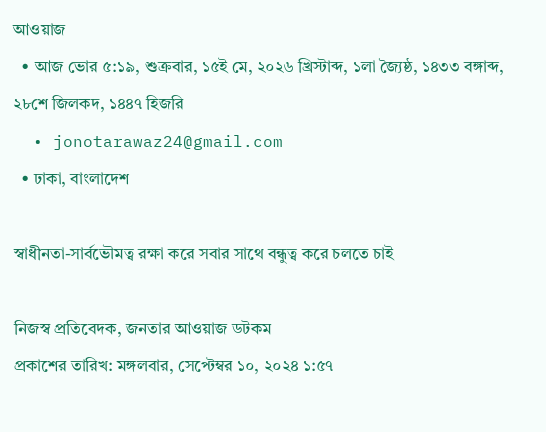আওয়াজ
  • আজ ভোর ৫:১৯, শুক্রবার, ১৫ই মে, ২০২৬ খ্রিস্টাব্দ, ১লা জ্যৈষ্ঠ, ১৪৩৩ বঙ্গাব্দ, ২৮শে জিলকদ, ১৪৪৭ হিজরি
  • jonotarawaz24@gmail.com
  • ঢাকা, বাংলাদেশ

স্বাধীনতা-সার্বভৌমত্ব রক্ষা করে সবার সাথে বন্ধুত্ব করে চলতে চাই

নিজস্ব প্রতিবেদক, জনতার আওয়াজ ডটকম
প্রকাশের তারিখ: মঙ্গলবার, সেপ্টেম্বর ১০, ২০২৪ ১:৫৭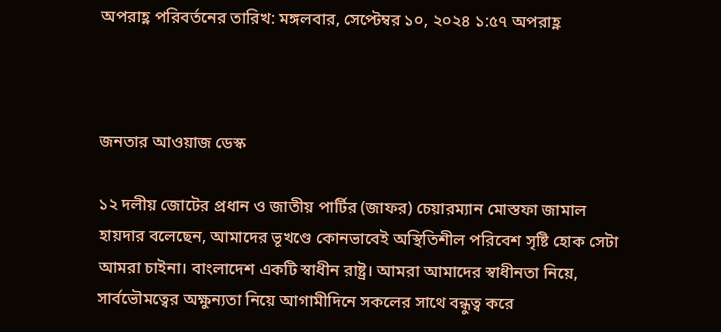অপরাহ্ণ পরিবর্তনের তারিখ: মঙ্গলবার, সেপ্টেম্বর ১০, ২০২৪ ১:৫৭ অপরাহ্ণ



জনতার আওয়াজ ডেস্ক

১২ দলীয় জোটের প্রধান ও জাতীয় পার্টির (জাফর) চেয়ারম্যান মোস্তফা জামাল হায়দার বলেছেন, আমাদের ভূখণ্ডে কোনভাবেই অস্থিতিশীল পরিবেশ সৃষ্টি হোক সেটা আমরা চাইনা। বাংলাদেশ একটি স্বাধীন রাষ্ট্র। আমরা আমাদের স্বাধীনতা নিয়ে, সার্বভৌমত্বের অক্ষুন্যতা নিয়ে আগামীদিনে সকলের সাথে বন্ধুত্ব করে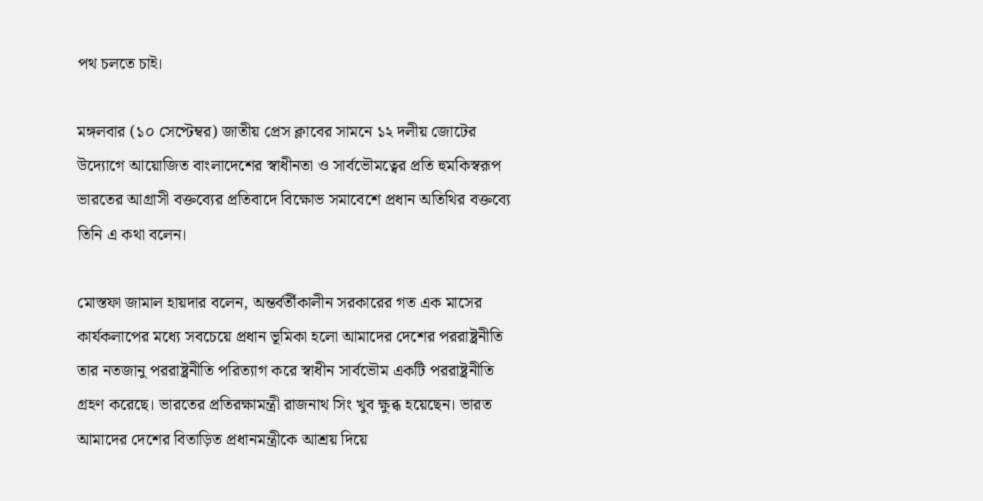পথ চলতে চাই।

মঙ্গলবার (১০ সেপ্টেম্বর) জাতীয় প্রেস ক্লাবের সামনে ১২ দলীয় জোটের উদ্যোগে আয়োজিত বাংলাদেশের স্বাধীনতা ও সার্বভৌমত্বের প্রতি হুমকিস্বরূপ ভারতের আগ্রাসী বক্তব্যের প্রতিবাদে বিক্ষোভ সমাবেশে প্রধান অতিথির বক্তব্যে তিনি এ কথা বলেন।

মোস্তফা জামাল হায়দার বলেন, অন্তর্বর্তীকালীন সরকারের গত এক মাসের কার্যকলাপের মধ্যে সবচেয়ে প্রধান ভূমিকা হলো আমাদের দেশের পররাষ্ট্রনীতি তার নতজানু পররাষ্ট্রনীতি পরিত্যাগ করে স্বাধীন সার্বভৌম একটি পররাষ্ট্রনীতি গ্রহণ করেছে। ভারতের প্রতিরক্ষামন্ত্রী রাজনাথ সিং খুব ক্ষুব্ধ হয়েছেন। ভারত আমাদের দেশের বিতাড়িত প্রধানমন্ত্রীকে আশ্রয় দিয়ে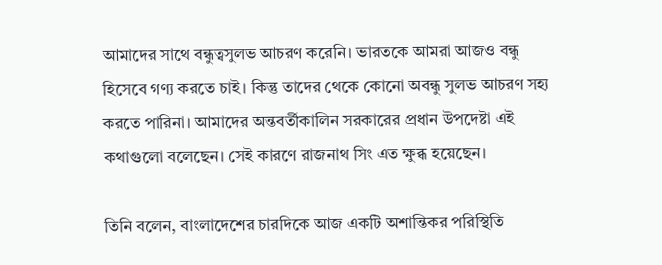আমাদের সাথে বন্ধুত্বসুলভ আচরণ করেনি। ভারতকে আমরা আজও বন্ধু হিসেবে গণ্য করতে চাই। কিন্তু তাদের থেকে কোনো অবন্ধু সুলভ আচরণ সহ্য করতে পারিনা। আমাদের অন্তবর্তীকালিন সরকারের প্রধান উপদেষ্টা এই কথাগুলো বলেছেন। সেই কারণে রাজনাথ সিং এত ক্ষুব্ধ হয়েছেন।

তিনি বলেন, বাংলাদেশের চারদিকে আজ একটি অশান্তিকর পরিস্থিতি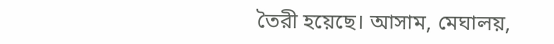তৈরী হয়েছে। আসাম, মেঘালয়,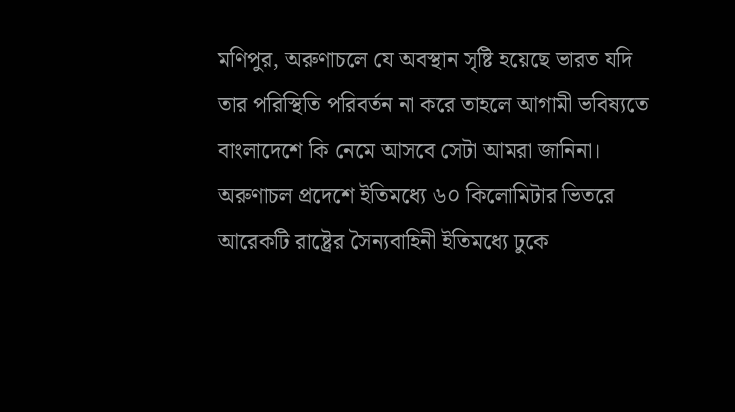মণিপুর, অরুণাচলে যে অবস্থান সৃষ্টি হয়েছে ভারত যদি তার পরিস্থিতি পরিবর্তন না করে তাহলে আগামী ভবিষ্যতে বাংলাদেশে কি নেমে আসবে সেটা আমরা জানিনা। অরুণাচল প্রদেশে ইতিমধ্যে ৬০ কিলোমিটার ভিতরে আরেকটি রাষ্ট্রের সৈন্যবাহিনী ইতিমধ্যে ঢুকে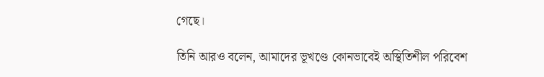গেছে।

তিনি আরও বলেন, আমাদের ভূখণ্ডে কোনভাবেই অস্থিতিশীল পরিবেশ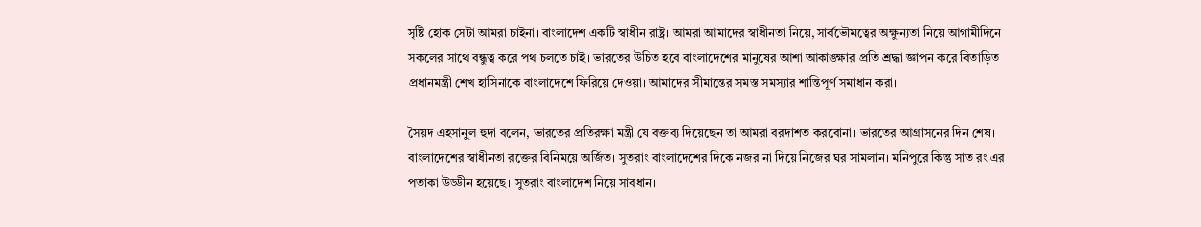সৃষ্টি হোক সেটা আমরা চাইনা। বাংলাদেশ একটি স্বাধীন রাষ্ট্র। আমরা আমাদের স্বাধীনতা নিয়ে, সার্বভৌমত্বের অক্ষুন্যতা নিয়ে আগামীদিনে সকলের সাথে বন্ধুত্ব করে পথ চলতে চাই। ভারতের উচিত হবে বাংলাদেশের মানুষের আশা আকাঙ্ক্ষার প্রতি শ্রদ্ধা জ্ঞাপন করে বিতাড়িত প্রধানমন্ত্রী শেখ হাসিনাকে বাংলাদেশে ফিরিয়ে দেওয়া। আমাদের সীমান্তের সমস্ত সমস্যার শান্তিপূর্ণ সমাধান করা।

সৈয়দ এহসানুল হুদা বলেন, ভারতের প্রতিরক্ষা মন্ত্রী যে বক্তব্য দিয়েছেন তা আমরা বরদাশত করবোনা। ভারতের আগ্রাসনের দিন শেষ। বাংলাদেশের স্বাধীনতা রক্তের বিনিময়ে অর্জিত। সুতরাং বাংলাদেশের দিকে নজর না দিয়ে নিজের ঘর সামলান। মনিপুরে কিন্তু সাত রং এর পতাকা উড্ডীন হয়েছে। সুতরাং বাংলাদেশ নিয়ে সাবধান।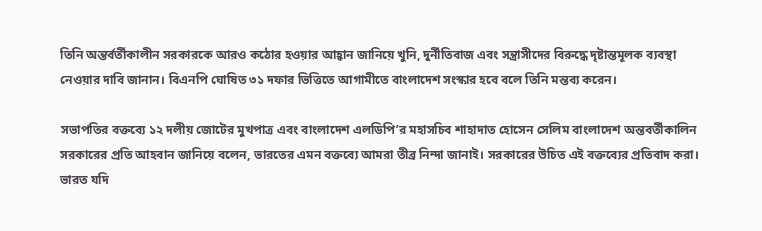তিনি অন্তর্বর্তীকালীন সরকারকে আরও কঠোর হওয়ার আহ্বান জানিয়ে খুনি, দুর্নীতিবাজ এবং সন্ত্রাসীদের বিরুদ্ধে দৃষ্টান্তমূলক ব্যবস্থা নেওয়ার দাবি জানান। বিএনপি ঘোষিত ৩১ দফার ভিত্তিতে আগামীতে বাংলাদেশ সংস্কার হবে বলে তিনি মন্তব্য করেন।

সভাপতির বক্তব্যে ১২ দলীয় জোটের মুখপাত্র এবং বাংলাদেশ এলডিপি’র মহাসচিব শাহাদাত হোসেন সেলিম বাংলাদেশ অন্তবর্তীকালিন সরকারের প্রতি আহবান জানিয়ে বলেন, ভারতের এমন বক্তব্যে আমরা তীব্র নিন্দা জানাই। সরকারের উচিত এই বক্তব্যের প্রতিবাদ করা। ভারত যদি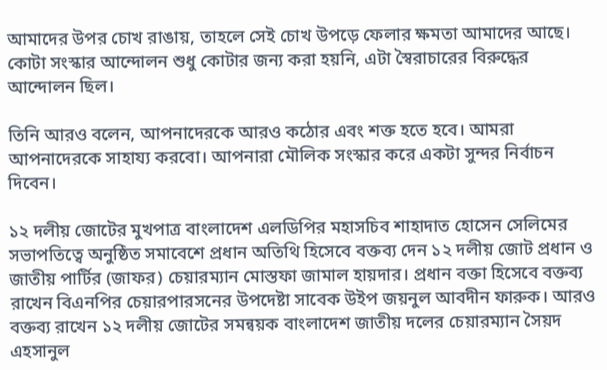আমাদের উপর চোখ রাঙায়, তাহলে সেই চোখ উপড়ে ফেলার ক্ষমতা আমাদের আছে। কোটা সংস্কার আন্দোলন শুধু কোটার জন্য করা হয়নি, এটা স্বৈরাচারের বিরুদ্ধের আন্দোলন ছিল।

তিনি আরও বলেন, আপনাদেরকে আরও কঠোর এবং শক্ত হতে হবে। আমরা আপনাদেরকে সাহায্য করবো। আপনারা মৌলিক সংস্কার করে একটা সুন্দর নির্বাচন দিবেন।

১২ দলীয় জোটের মুখপাত্র বাংলাদেশ এলডিপির মহাসচিব শাহাদাত হোসেন সেলিমের সভাপতিত্বে অনুষ্ঠিত সমাবেশে প্রধান অতিথি হিসেবে বক্তব্য দেন ১২ দলীয় জোট প্রধান ও জাতীয় পার্টির (জাফর) চেয়ারম্যান মোস্তফা জামাল হায়দার। প্রধান বক্তা হিসেবে বক্তব্য রাখেন বিএনপির চেয়ারপারসনের উপদেষ্টা সাবেক উইপ জয়নুল আবদীন ফারুক। আরও বক্তব্য রাখেন ১২ দলীয় জোটের সমন্বয়ক বাংলাদেশ জাতীয় দলের চেয়ারম্যান সৈয়দ এহসানুল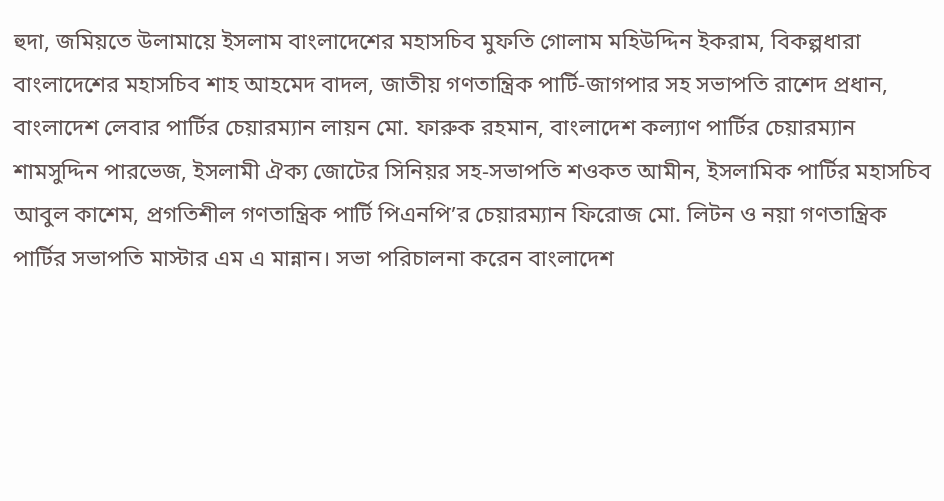হুদা, জমিয়তে উলামায়ে ইসলাম বাংলাদেশের মহাসচিব মুফতি গোলাম মহিউদ্দিন ইকরাম, বিকল্পধারা বাংলাদেশের মহাসচিব শাহ আহমেদ বাদল, জাতীয় গণতান্ত্রিক পার্টি-জাগপার সহ সভাপতি রাশেদ প্রধান, বাংলাদেশ লেবার পার্টির চেয়ারম্যান লায়ন মো. ফারুক রহমান, বাংলাদেশ কল্যাণ পার্টির চেয়ারম্যান শামসুদ্দিন পারভেজ, ইসলামী ঐক্য জোটের সিনিয়র সহ-সভাপতি শওকত আমীন, ইসলামিক পার্টির মহাসচিব আবুল কাশেম, প্রগতিশীল গণতান্ত্রিক পার্টি পিএনপি’র চেয়ারম্যান ফিরোজ মো. লিটন ও নয়া গণতান্ত্রিক পার্টির সভাপতি মাস্টার এম এ মান্নান। সভা পরিচালনা করেন বাংলাদেশ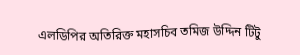এলডিপির অতিরিক্ত মহাসচিব তমিজ উদ্দিন টিটু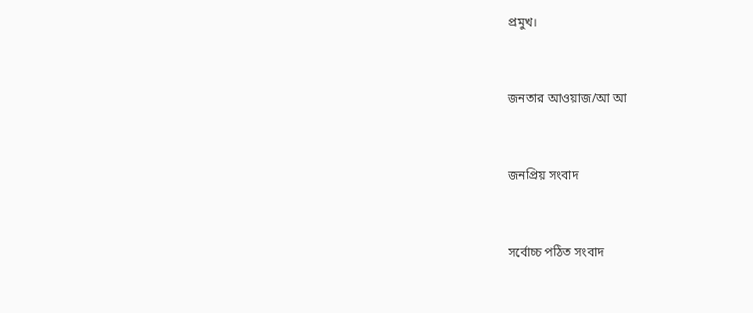প্রমুখ।



জনতার আওয়াজ/আ আ



জনপ্রিয় সংবাদ



সর্বোচ্চ পঠিত সংবাদ